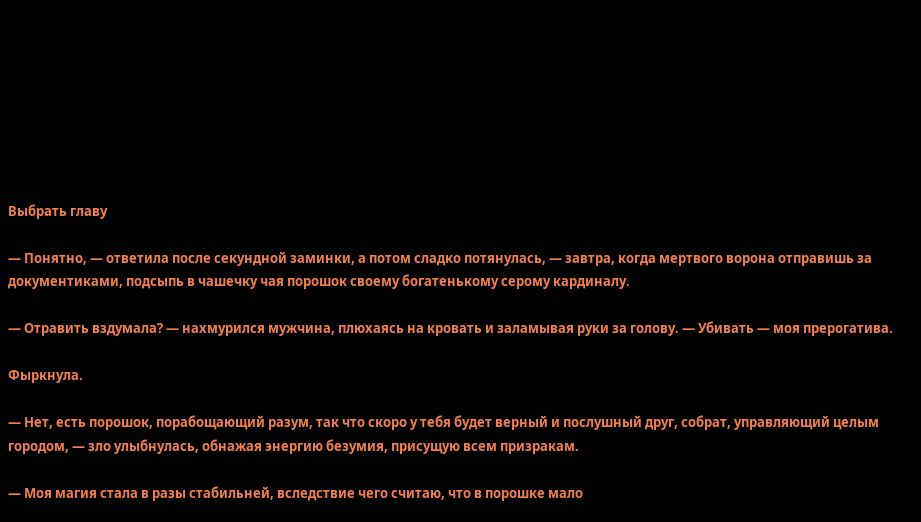Выбрать главу

— Понятно, — ответила после секундной заминки, а потом сладко потянулась, — завтра, когда мертвого ворона отправишь за документиками, подсыпь в чашечку чая порошок своему богатенькому серому кардиналу.

— Отравить вздумала? — нахмурился мужчина, плюхаясь на кровать и заламывая руки за голову. — Убивать — моя прерогатива.

Фыркнула.

— Нет, есть порошок, порабощающий разум, так что скоро у тебя будет верный и послушный друг, собрат, управляющий целым городом, — зло улыбнулась, обнажая энергию безумия, присущую всем призракам.

— Моя магия стала в разы стабильней, вследствие чего считаю, что в порошке мало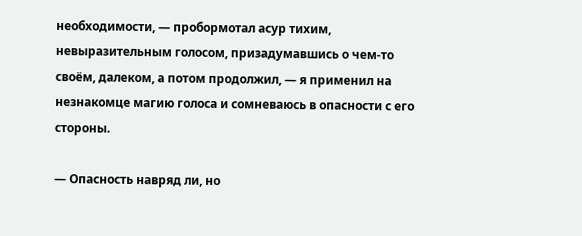необходимости, — пробормотал асур тихим, невыразительным голосом, призадумавшись о чем-то своём, далеком, а потом продолжил, — я применил на незнакомце магию голоса и сомневаюсь в опасности с его стороны.

— Опасность навряд ли, но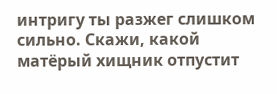интригу ты разжег слишком сильно. Скажи, какой матёрый хищник отпустит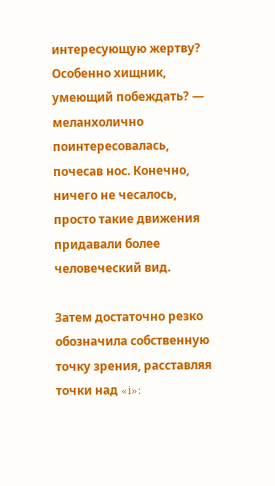интересующую жертву? Особенно хищник, умеющий побеждать? — меланхолично поинтересовалась, почесав нос. Конечно, ничего не чесалось, просто такие движения придавали более человеческий вид.

Затем достаточно резко обозначила собственную точку зрения, расставляя точки над «i»: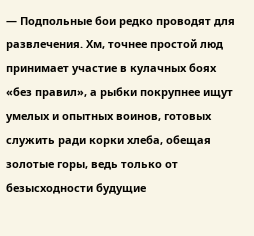— Подпольные бои редко проводят для развлечения. Хм, точнее простой люд принимает участие в кулачных боях «без правил», а рыбки покрупнее ищут умелых и опытных воинов, готовых служить ради корки хлеба, обещая золотые горы, ведь только от безысходности будущие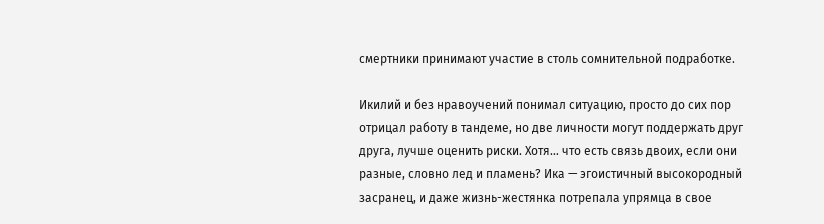смертники принимают участие в столь сомнительной подработке.

Икилий и без нравоучений понимал ситуацию, просто до сих пор отрицал работу в тандеме, но две личности могут поддержать друг друга, лучше оценить риски. Хотя… что есть связь двоих, если они разные, словно лед и пламень? Ика — эгоистичный высокородный засранец, и даже жизнь-жестянка потрепала упрямца в свое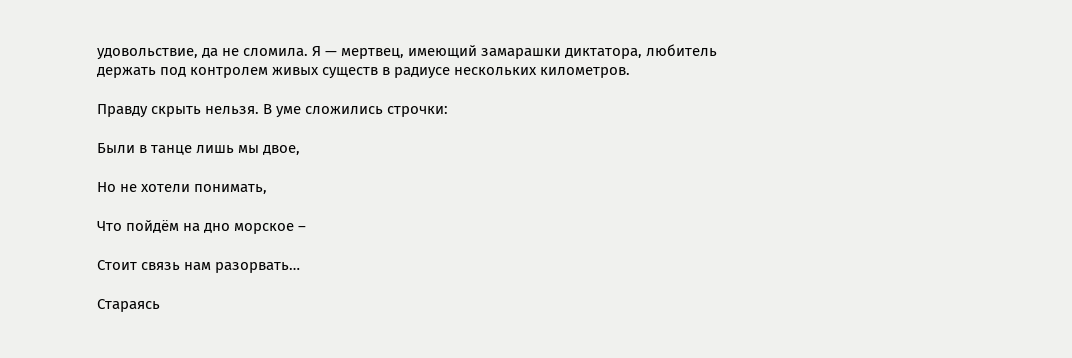удовольствие, да не сломила. Я — мертвец, имеющий замарашки диктатора, любитель держать под контролем живых существ в радиусе нескольких километров.

Правду скрыть нельзя. В уме сложились строчки:

Были в танце лишь мы двое,

Но не хотели понимать,

Что пойдём на дно морское –

Стоит связь нам разорвать…

Стараясь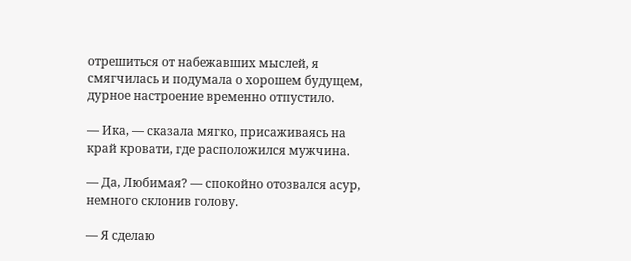отрешиться от набежавших мыслей, я смягчилась и подумала о хорошем будущем, дурное настроение временно отпустило.

— Ика, — сказала мягко, присаживаясь на край кровати, где расположился мужчина.

— Да, Любимая? — спокойно отозвался асур, немного склонив голову.

— Я сделаю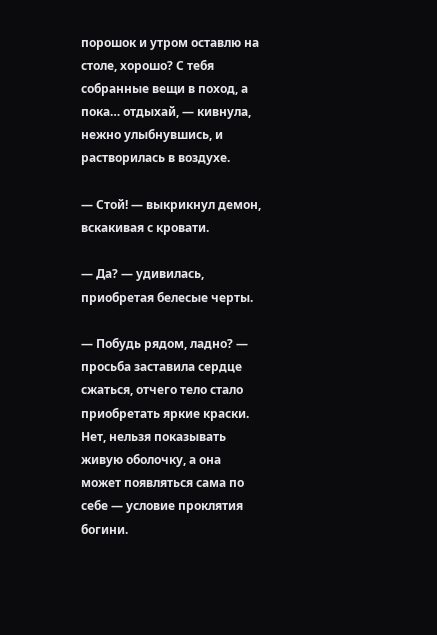порошок и утром оставлю на столе, хорошо? С тебя собранные вещи в поход, а пока… отдыхай, — кивнула, нежно улыбнувшись, и растворилась в воздухе.

— Стой! — выкрикнул демон, вскакивая с кровати.

— Да? — удивилась, приобретая белесые черты.

— Побудь рядом, ладно? — просьба заставила сердце сжаться, отчего тело стало приобретать яркие краски. Нет, нельзя показывать живую оболочку, а она может появляться сама по себе — условие проклятия богини.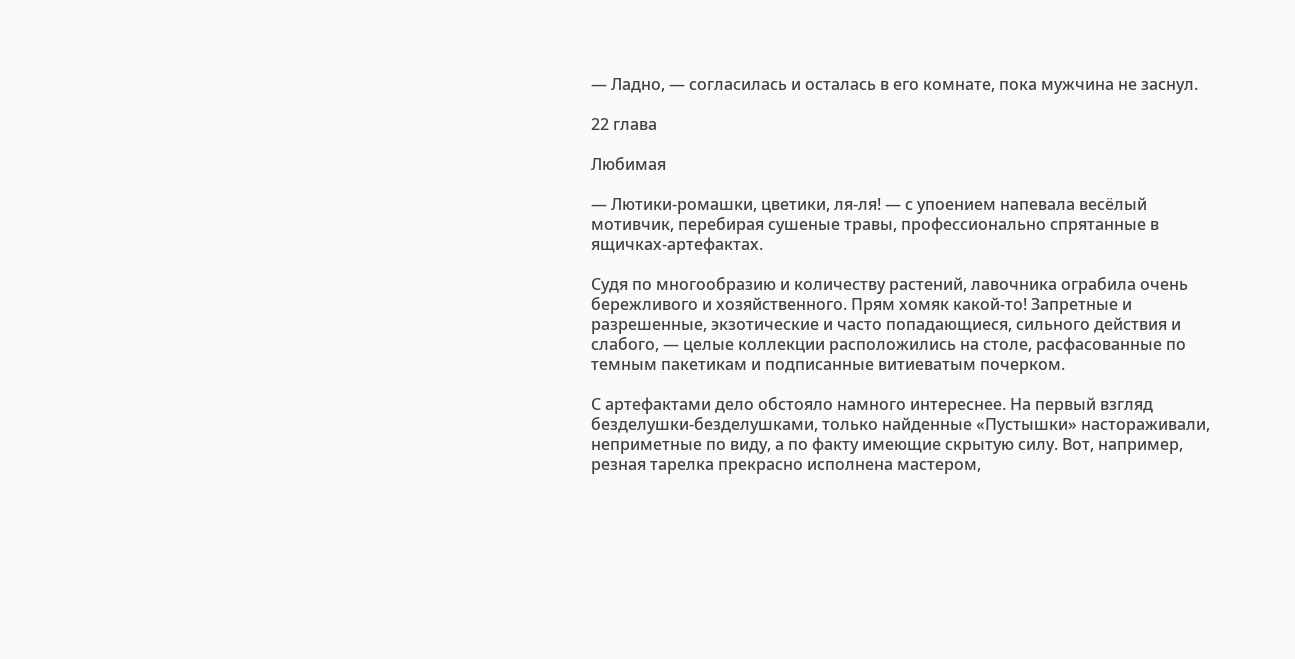— Ладно, — согласилась и осталась в его комнате, пока мужчина не заснул.

22 глава

Любимая

— Лютики-ромашки, цветики, ля-ля! — с упоением напевала весёлый мотивчик, перебирая сушеные травы, профессионально спрятанные в ящичках-артефактах.

Судя по многообразию и количеству растений, лавочника ограбила очень бережливого и хозяйственного. Прям хомяк какой-то! Запретные и разрешенные, экзотические и часто попадающиеся, сильного действия и слабого, — целые коллекции расположились на столе, расфасованные по темным пакетикам и подписанные витиеватым почерком.

С артефактами дело обстояло намного интереснее. На первый взгляд безделушки-безделушками, только найденные «Пустышки» настораживали, неприметные по виду, а по факту имеющие скрытую силу. Вот, например, резная тарелка прекрасно исполнена мастером,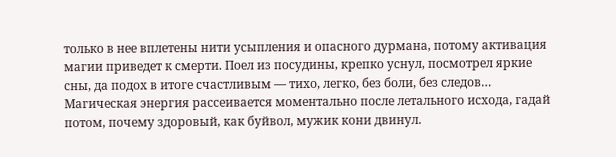только в нее вплетены нити усыпления и опасного дурмана, потому активация магии приведет к смерти. Поел из посудины, крепко уснул, посмотрел яркие сны, да подох в итоге счастливым — тихо, легко, без боли, без следов… Магическая энергия рассеивается моментально после летального исхода, гадай потом, почему здоровый, как буйвол, мужик кони двинул.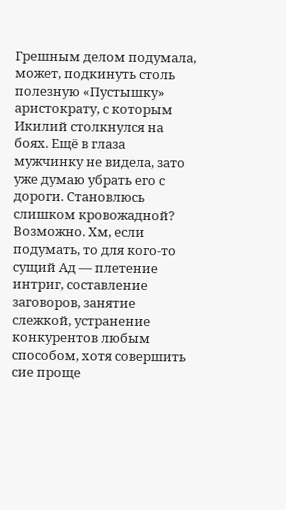Грешным делом подумала, может, подкинуть столь полезную «Пустышку» аристократу, с которым Икилий столкнулся на боях. Ещё в глаза мужчинку не видела, зато уже думаю убрать его с дороги. Становлюсь слишком кровожадной? Возможно. Хм, если подумать, то для кого-то сущий Ад — плетение интриг, составление заговоров, занятие слежкой, устранение конкурентов любым способом, хотя совершить сие проще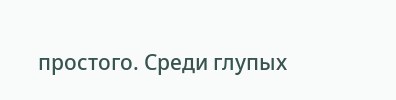простого. Среди глупых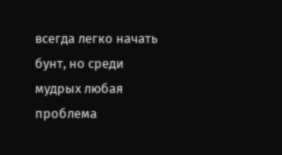всегда легко начать бунт, но среди мудрых любая проблема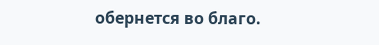обернется во благо.